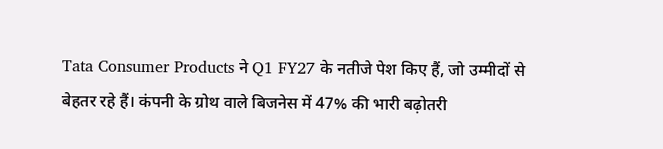Tata Consumer Products ने Q1 FY27 के नतीजे पेश किए हैं, जो उम्मीदों से बेहतर रहे हैं। कंपनी के ग्रोथ वाले बिजनेस में 47% की भारी बढ़ोतरी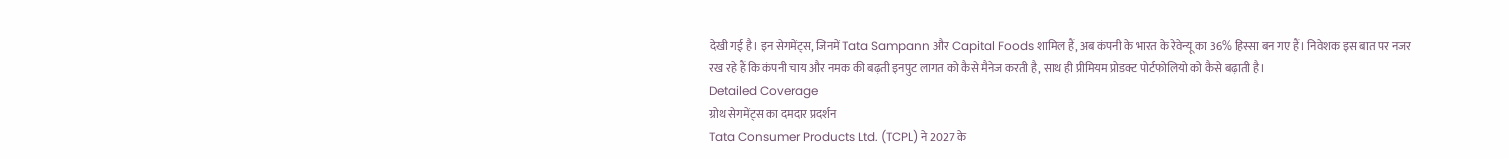देखी गई है। इन सेगमेंट्स, जिनमें Tata Sampann और Capital Foods शामिल हैं, अब कंपनी के भारत के रेवेन्यू का 36% हिस्सा बन गए हैं। निवेशक इस बात पर नजर रख रहे हैं कि कंपनी चाय और नमक की बढ़ती इनपुट लागत को कैसे मैनेज करती है, साथ ही प्रीमियम प्रोडक्ट पोर्टफोलियो को कैसे बढ़ाती है।
Detailed Coverage
ग्रोथ सेगमेंट्स का दमदार प्रदर्शन
Tata Consumer Products Ltd. (TCPL) ने 2027 के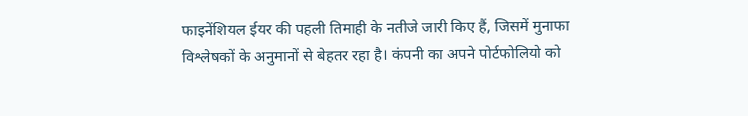फाइनेंशियल ईयर की पहली तिमाही के नतीजे जारी किए हैं, जिसमें मुनाफा विश्लेषकों के अनुमानों से बेहतर रहा है। कंपनी का अपने पोर्टफोलियो को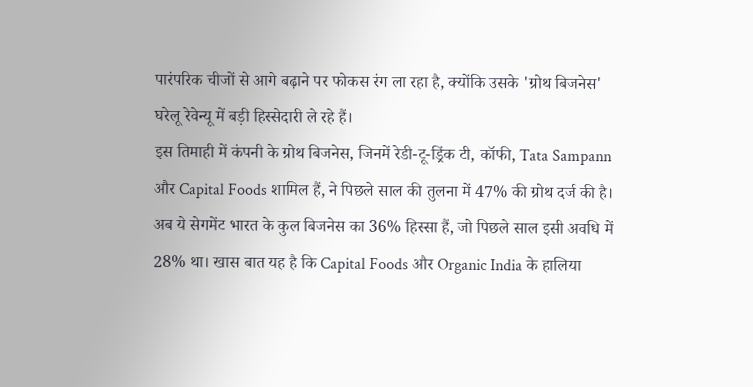पारंपरिक चीजों से आगे बढ़ाने पर फोकस रंग ला रहा है, क्योंकि उसके 'ग्रोथ बिजनेस' घरेलू रेवेन्यू में बड़ी हिस्सेदारी ले रहे हैं।
इस तिमाही में कंपनी के ग्रोथ बिजनेस, जिनमें रेडी-टू-ड्रिंक टी, कॉफी, Tata Sampann और Capital Foods शामिल हैं, ने पिछले साल की तुलना में 47% की ग्रोथ दर्ज की है। अब ये सेगमेंट भारत के कुल बिजनेस का 36% हिस्सा हैं, जो पिछले साल इसी अवधि में 28% था। खास बात यह है कि Capital Foods और Organic India के हालिया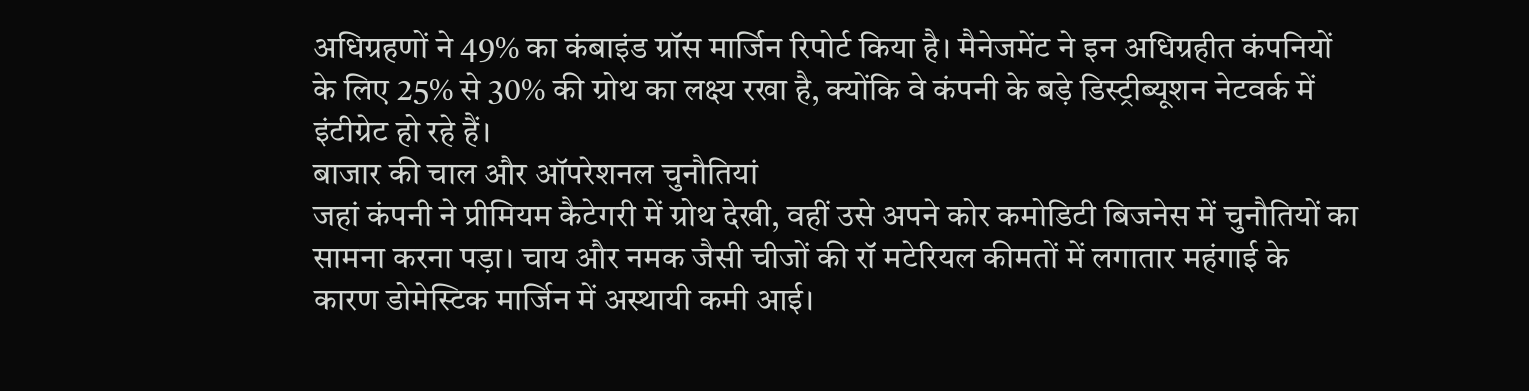अधिग्रहणों ने 49% का कंबाइंड ग्रॉस मार्जिन रिपोर्ट किया है। मैनेजमेंट ने इन अधिग्रहीत कंपनियों के लिए 25% से 30% की ग्रोथ का लक्ष्य रखा है, क्योंकि वे कंपनी के बड़े डिस्ट्रीब्यूशन नेटवर्क में इंटीग्रेट हो रहे हैं।
बाजार की चाल और ऑपरेशनल चुनौतियां
जहां कंपनी ने प्रीमियम कैटेगरी में ग्रोथ देखी, वहीं उसे अपने कोर कमोडिटी बिजनेस में चुनौतियों का सामना करना पड़ा। चाय और नमक जैसी चीजों की रॉ मटेरियल कीमतों में लगातार महंगाई के कारण डोमेस्टिक मार्जिन में अस्थायी कमी आई।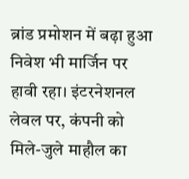ब्रांड प्रमोशन में बढ़ा हुआ निवेश भी मार्जिन पर हावी रहा। इंटरनेशनल लेवल पर, कंपनी को मिले-जुले माहौल का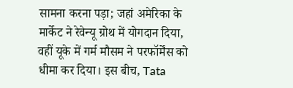सामना करना पड़ा; जहां अमेरिका के मार्केट ने रेवेन्यू ग्रोथ में योगदान दिया, वहीं यूके में गर्म मौसम ने परफॉर्मेंस को धीमा कर दिया। इस बीच, Tata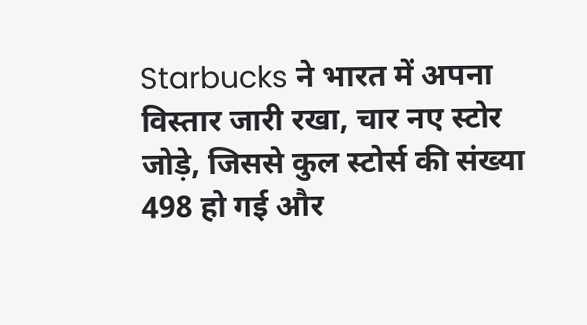Starbucks ने भारत में अपना विस्तार जारी रखा, चार नए स्टोर जोड़े, जिससे कुल स्टोर्स की संख्या 498 हो गई और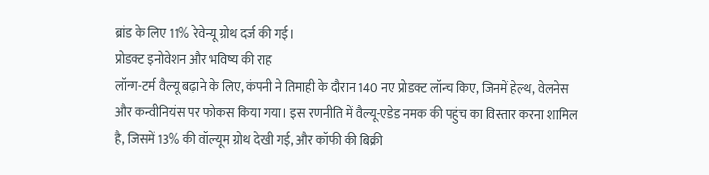ब्रांड के लिए 11% रेवेन्यू ग्रोथ दर्ज की गई।
प्रोडक्ट इनोवेशन और भविष्य की राह
लॉन्ग-टर्म वैल्यू बढ़ाने के लिए, कंपनी ने तिमाही के दौरान 140 नए प्रोडक्ट लॉन्च किए, जिनमें हेल्थ, वेलनेस और कन्वीनियंस पर फोकस किया गया। इस रणनीति में वैल्यू-एडेड नमक की पहुंच का विस्तार करना शामिल है, जिसमें 13% की वॉल्यूम ग्रोथ देखी गई, और कॉफी की बिक्री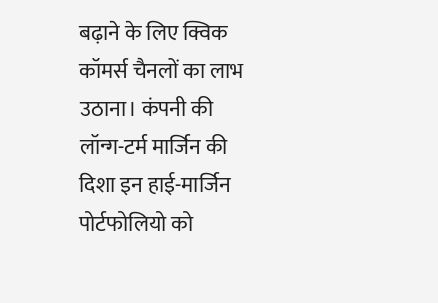बढ़ाने के लिए क्विक कॉमर्स चैनलों का लाभ उठाना। कंपनी की लॉन्ग-टर्म मार्जिन की दिशा इन हाई-मार्जिन पोर्टफोलियो को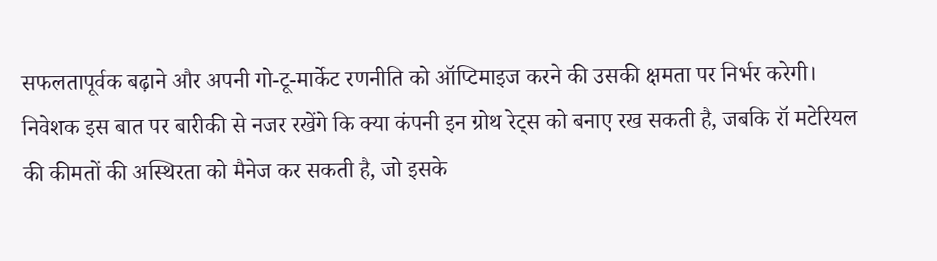सफलतापूर्वक बढ़ाने और अपनी गो-टू-मार्केट रणनीति को ऑप्टिमाइज करने की उसकी क्षमता पर निर्भर करेगी। निवेशक इस बात पर बारीकी से नजर रखेंगे कि क्या कंपनी इन ग्रोथ रेट्स को बनाए रख सकती है, जबकि रॉ मटेरियल की कीमतों की अस्थिरता को मैनेज कर सकती है, जो इसके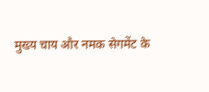मुख्य चाय और नमक सेगमेंट के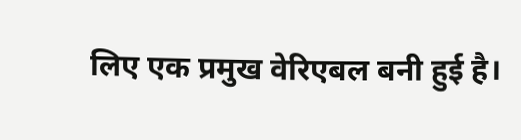लिए एक प्रमुख वेरिएबल बनी हुई है।